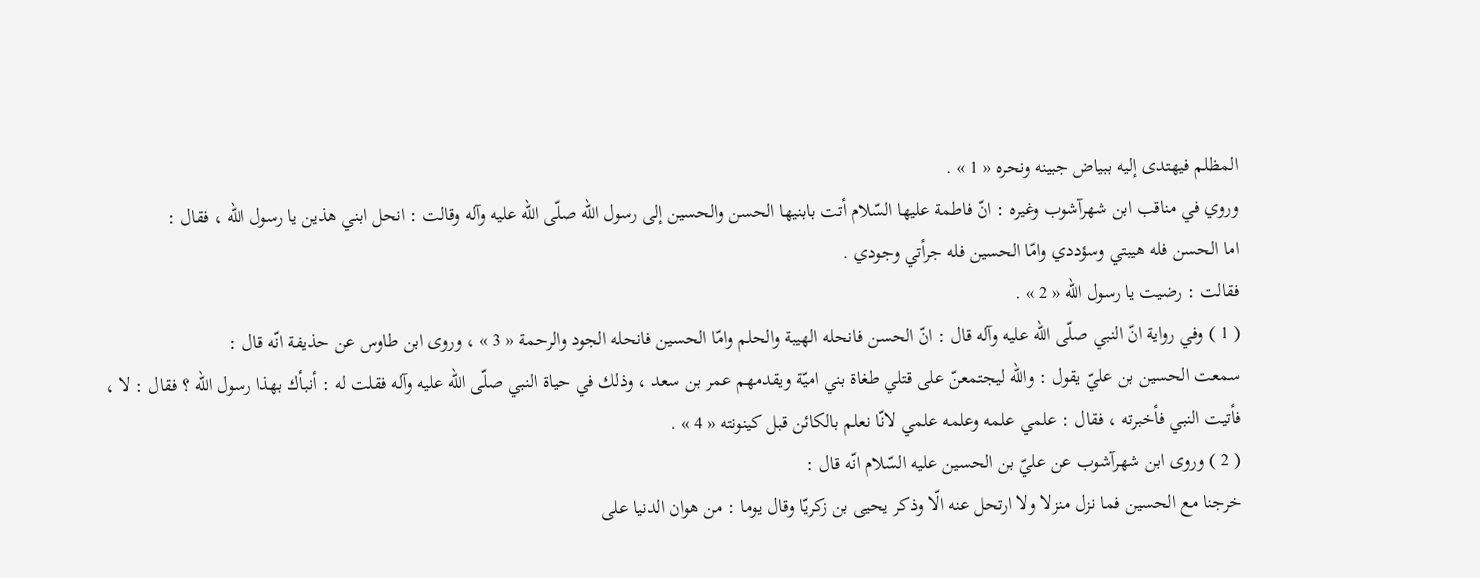المظلم فيهتدى إليه ببياض جبينه ونحره « 1 » .
وروي في مناقب ابن شهرآشوب وغيره : انّ فاطمة عليها السّلام أتت بابنيها الحسن والحسين إلى رسول اللّه صلّى اللّه عليه وآله وقالت : انحل ابني هذين يا رسول اللّه ، فقال :
اما الحسن فله هيبتي وسؤددي وامّا الحسين فله جرأتي وجودي .
فقالت : رضيت يا رسول اللّه « 2 » .
( 1 ) وفي رواية انّ النبي صلّى اللّه عليه وآله قال : انّ الحسن فانحله الهيبة والحلم وامّا الحسين فانحله الجود والرحمة « 3 » ، وروى ابن طاوس عن حذيفة انّه قال :
سمعت الحسين بن عليّ يقول : واللّه ليجتمعنّ على قتلي طغاة بني اميّة ويقدمهم عمر بن سعد ، وذلك في حياة النبي صلّى اللّه عليه وآله فقلت له : أنبأك بهذا رسول اللّه ؟ فقال : لا ، فأتيت النبي فأخبرته ، فقال : علمي علمه وعلمه علمي لانّا نعلم بالكائن قبل كينونته « 4 » .
( 2 ) وروى ابن شهرآشوب عن عليّ بن الحسين عليه السّلام انّه قال :
خرجنا مع الحسين فما نزل منزلا ولا ارتحل عنه الّا وذكر يحيى بن زكريّا وقال يوما : من هوان الدنيا على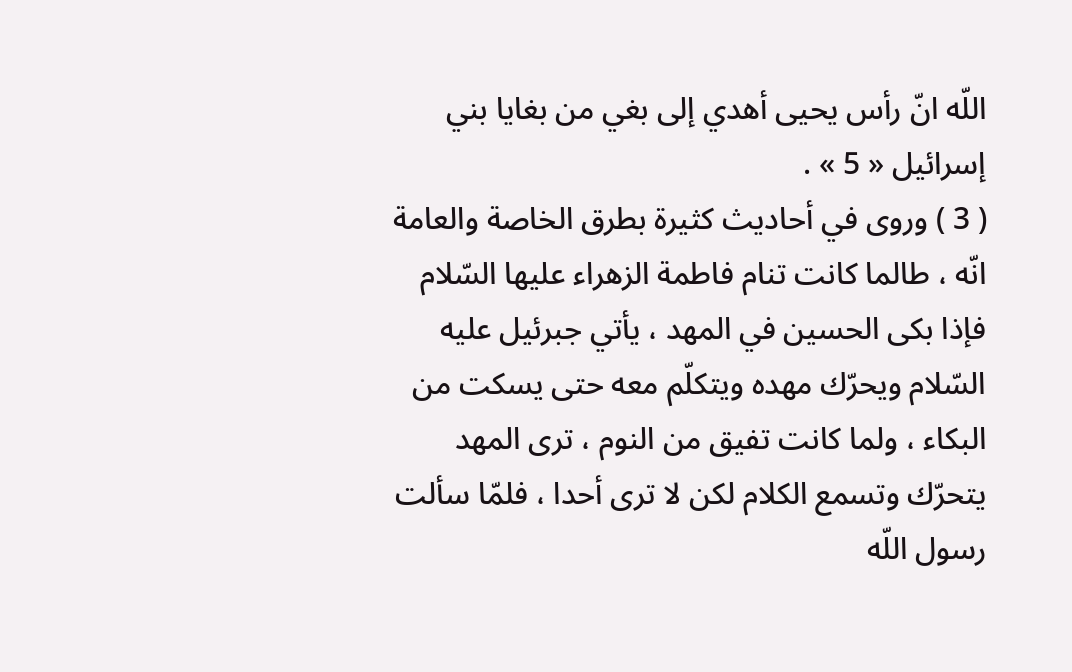اللّه انّ رأس يحيى أهدي إلى بغي من بغايا بني إسرائيل « 5 » .
( 3 ) وروى في أحاديث كثيرة بطرق الخاصة والعامة انّه ، طالما كانت تنام فاطمة الزهراء عليها السّلام فإذا بكى الحسين في المهد ، يأتي جبرئيل عليه السّلام ويحرّك مهده ويتكلّم معه حتى يسكت من البكاء ، ولما كانت تفيق من النوم ، ترى المهد يتحرّك وتسمع الكلام لكن لا ترى أحدا ، فلمّا سألت رسول اللّه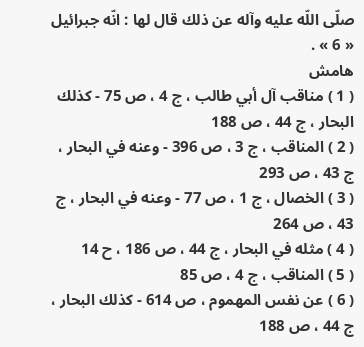صلّى اللّه عليه وآله عن ذلك قال لها : انّه جبرائيل « 6 » .
هامش
( 1 ) مناقب آل أبي طالب ، ج 4 ، ص 75 - كذلك البحار ، ج 44 ، ص 188
( 2 ) المناقب ، ج 3 ، ص 396 - وعنه في البحار ، ج 43 ، ص 293
( 3 ) الخصال ، ج 1 ، ص 77 - وعنه في البحار ، ج 43 ، ص 264
( 4 ) مثله في البحار ، ج 44 ، ص 186 ، ح 14
( 5 ) المناقب ، ج 4 ، ص 85
( 6 ) عن نفس المهموم ، ص 614 - كذلك البحار ، ج 44 ، ص 188